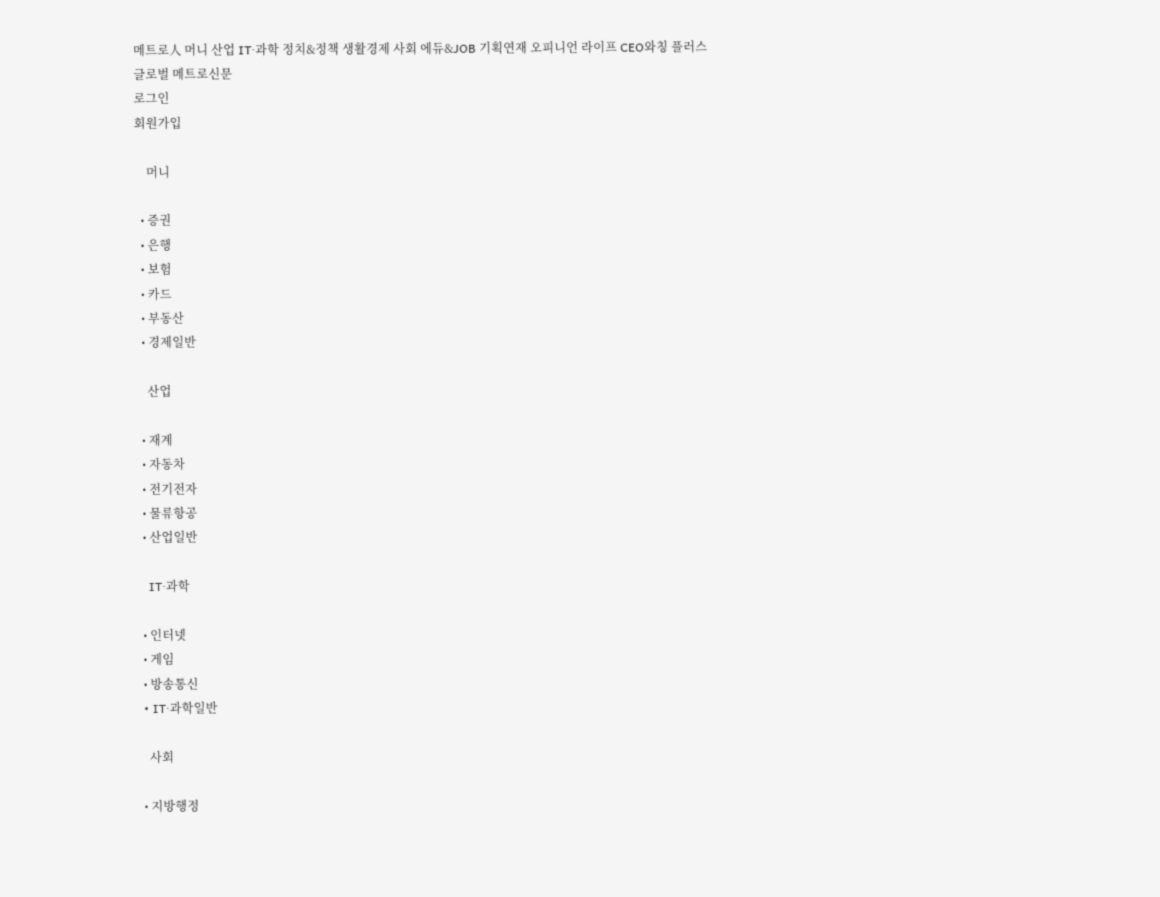메트로人 머니 산업 IT·과학 정치&정책 생활경제 사회 에듀&JOB 기획연재 오피니언 라이프 CEO와칭 플러스
글로벌 메트로신문
로그인
회원가입

    머니

  • 증권
  • 은행
  • 보험
  • 카드
  • 부동산
  • 경제일반

    산업

  • 재계
  • 자동차
  • 전기전자
  • 물류항공
  • 산업일반

    IT·과학

  • 인터넷
  • 게임
  • 방송통신
  • IT·과학일반

    사회

  • 지방행정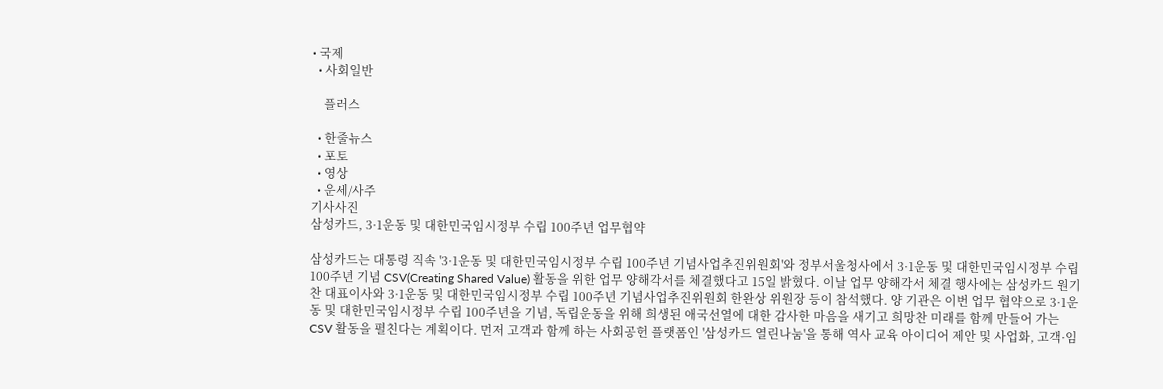• 국제
  • 사회일반

    플러스

  • 한줄뉴스
  • 포토
  • 영상
  • 운세/사주
기사사진
삼성카드, 3·1운동 및 대한민국임시정부 수립 100주년 업무협약

삼성카드는 대통령 직속 '3·1운동 및 대한민국임시정부 수립 100주년 기념사업추진위원회'와 정부서울청사에서 3·1운동 및 대한민국임시정부 수립 100주년 기념 CSV(Creating Shared Value) 활동을 위한 업무 양해각서를 체결했다고 15일 밝혔다. 이날 업무 양해각서 체결 행사에는 삼성카드 원기찬 대표이사와 3·1운동 및 대한민국임시정부 수립 100주년 기념사업추진위원회 한완상 위원장 등이 참석했다. 양 기관은 이번 업무 협약으로 3·1운동 및 대한민국임시정부 수립 100주년을 기념, 독립운동을 위해 희생된 애국선열에 대한 감사한 마음을 새기고 희망찬 미래를 함께 만들어 가는 CSV 활동을 펼친다는 계획이다. 먼저 고객과 함께 하는 사회공헌 플랫폼인 '삼성카드 열린나눔'을 통해 역사 교육 아이디어 제안 및 사업화, 고객·임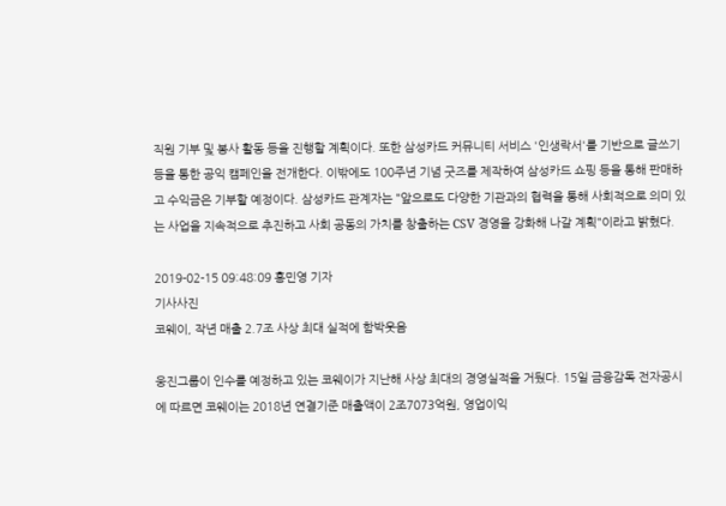직원 기부 및 봉사 활동 등을 진행할 계획이다. 또한 삼성카드 커뮤니티 서비스 '인생락서'를 기반으로 글쓰기 등을 통한 공익 캠페인을 전개한다. 이밖에도 100주년 기념 굿즈를 제작하여 삼성카드 쇼핑 등을 통해 판매하고 수익금은 기부할 예정이다. 삼성카드 관계자는 "앞으로도 다양한 기관과의 협력을 통해 사회적으로 의미 있는 사업을 지속적으로 추진하고 사회 공동의 가치를 창출하는 CSV 경영을 강화해 나갈 계획"이라고 밝혔다.

2019-02-15 09:48:09 홍민영 기자
기사사진
코웨이, 작년 매출 2.7조 사상 최대 실적에 함박웃음

웅진그룹이 인수를 예정하고 있는 코웨이가 지난해 사상 최대의 경영실적을 거뒀다. 15일 금융감독 전자공시에 따르면 코웨이는 2018년 연결기준 매출액이 2조7073억원, 영업이익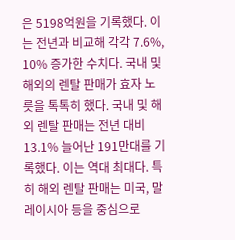은 5198억원을 기록했다. 이는 전년과 비교해 각각 7.6%, 10% 증가한 수치다. 국내 및 해외의 렌탈 판매가 효자 노릇을 톡톡히 했다. 국내 및 해외 렌탈 판매는 전년 대비 13.1% 늘어난 191만대를 기록했다. 이는 역대 최대다. 특히 해외 렌탈 판매는 미국, 말레이시아 등을 중심으로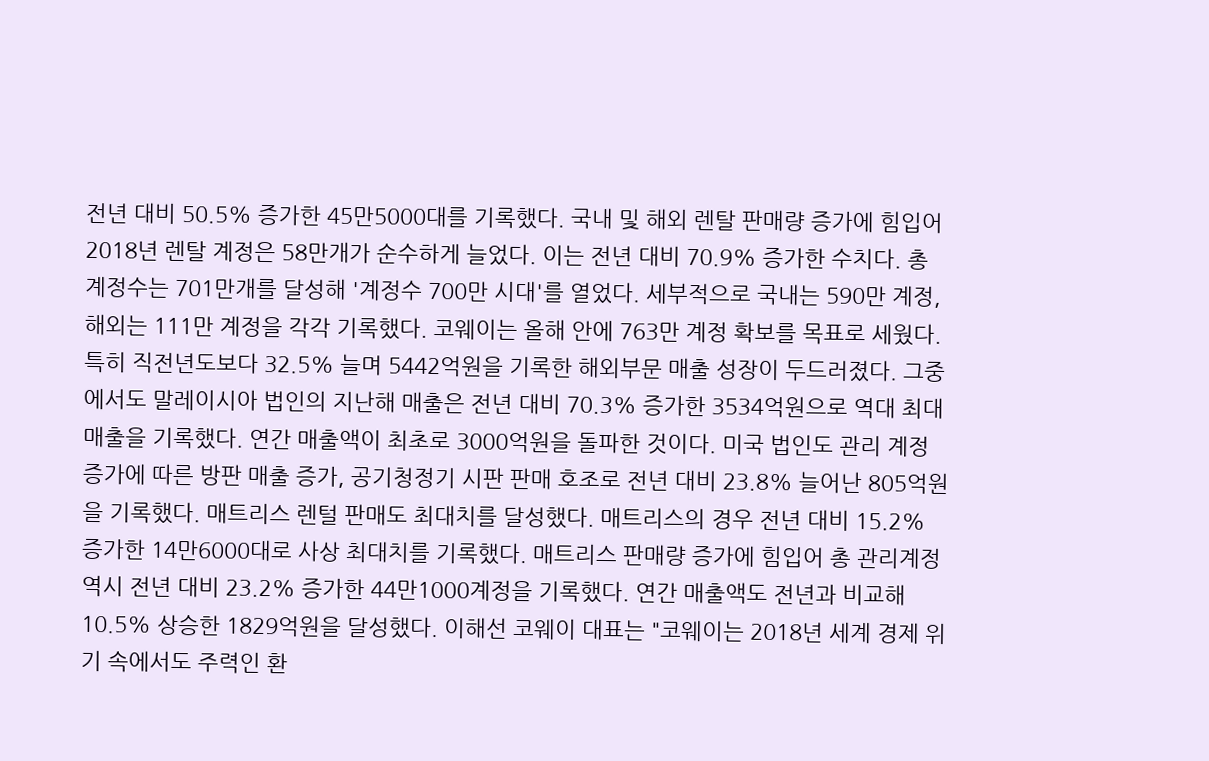전년 대비 50.5% 증가한 45만5000대를 기록했다. 국내 및 해외 렌탈 판매량 증가에 힘입어 2018년 렌탈 계정은 58만개가 순수하게 늘었다. 이는 전년 대비 70.9% 증가한 수치다. 총 계정수는 701만개를 달성해 '계정수 700만 시대'를 열었다. 세부적으로 국내는 590만 계정, 해외는 111만 계정을 각각 기록했다. 코웨이는 올해 안에 763만 계정 확보를 목표로 세웠다. 특히 직전년도보다 32.5% 늘며 5442억원을 기록한 해외부문 매출 성장이 두드러졌다. 그중에서도 말레이시아 법인의 지난해 매출은 전년 대비 70.3% 증가한 3534억원으로 역대 최대 매출을 기록했다. 연간 매출액이 최초로 3000억원을 돌파한 것이다. 미국 법인도 관리 계정 증가에 따른 방판 매출 증가, 공기청정기 시판 판매 호조로 전년 대비 23.8% 늘어난 805억원을 기록했다. 매트리스 렌털 판매도 최대치를 달성했다. 매트리스의 경우 전년 대비 15.2% 증가한 14만6000대로 사상 최대치를 기록했다. 매트리스 판매량 증가에 힘입어 총 관리계정 역시 전년 대비 23.2% 증가한 44만1000계정을 기록했다. 연간 매출액도 전년과 비교해 10.5% 상승한 1829억원을 달성했다. 이해선 코웨이 대표는 "코웨이는 2018년 세계 경제 위기 속에서도 주력인 환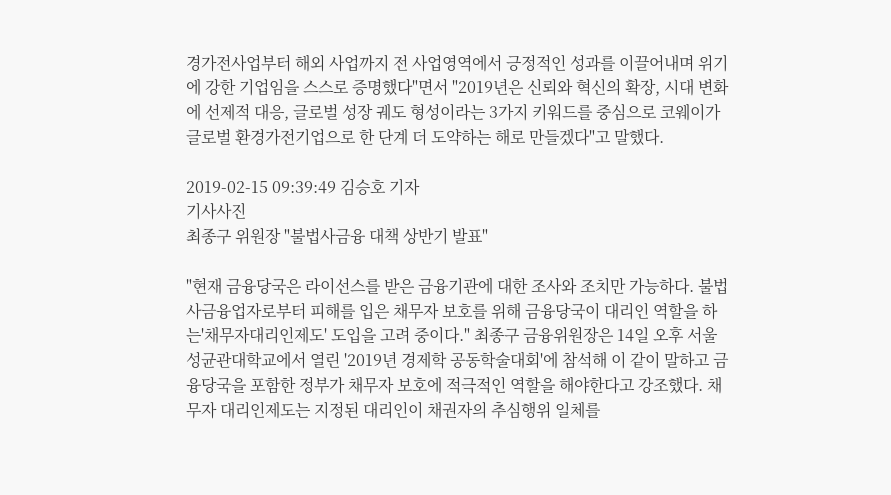경가전사업부터 해외 사업까지 전 사업영역에서 긍정적인 성과를 이끌어내며 위기에 강한 기업임을 스스로 증명했다"면서 "2019년은 신뢰와 혁신의 확장, 시대 변화에 선제적 대응, 글로벌 성장 궤도 형성이라는 3가지 키워드를 중심으로 코웨이가 글로벌 환경가전기업으로 한 단계 더 도약하는 해로 만들겠다"고 말했다.

2019-02-15 09:39:49 김승호 기자
기사사진
최종구 위원장 "불법사금융 대책 상반기 발표"

"현재 금융당국은 라이선스를 받은 금융기관에 대한 조사와 조치만 가능하다. 불법사금융업자로부터 피해를 입은 채무자 보호를 위해 금융당국이 대리인 역할을 하는'채무자대리인제도' 도입을 고려 중이다." 최종구 금융위원장은 14일 오후 서울 성균관대학교에서 열린 '2019년 경제학 공동학술대회'에 참석해 이 같이 말하고 금융당국을 포함한 정부가 채무자 보호에 적극적인 역할을 해야한다고 강조했다. 채무자 대리인제도는 지정된 대리인이 채권자의 추심행위 일체를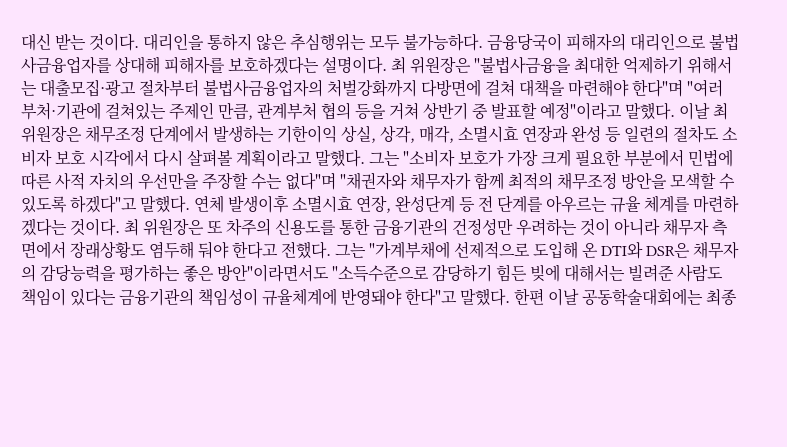대신 받는 것이다. 대리인을 통하지 않은 추심행위는 모두 불가능하다. 금융당국이 피해자의 대리인으로 불법사금융업자를 상대해 피해자를 보호하겠다는 설명이다. 최 위원장은 "불법사금융을 최대한 억제하기 위해서는 대출모집·광고 절차부터 불법사금융업자의 처벌강화까지 다방면에 걸쳐 대책을 마련해야 한다"며 "여러 부처·기관에 걸쳐있는 주제인 만큼, 관계부처 협의 등을 거쳐 상반기 중 발표할 예정"이라고 말했다. 이날 최 위원장은 채무조정 단계에서 발생하는 기한이익 상실, 상각, 매각, 소멸시효 연장과 완성 등 일련의 절차도 소비자 보호 시각에서 다시 살펴볼 계획이라고 말했다. 그는 "소비자 보호가 가장 크게 필요한 부분에서 민법에 따른 사적 자치의 우선만을 주장할 수는 없다"며 "채권자와 채무자가 함께 최적의 채무조정 방안을 모색할 수 있도록 하겠다"고 말했다. 연체 발생이후 소멸시효 연장, 완성단계 등 전 단계를 아우르는 규율 체계를 마련하겠다는 것이다. 최 위원장은 또 차주의 신용도를 통한 금융기관의 건정성만 우려하는 것이 아니라 채무자 측면에서 장래상황도 염두해 둬야 한다고 전했다. 그는 "가계부채에 선제적으로 도입해 온 DTI와 DSR은 채무자의 감당능력을 평가하는 좋은 방안"이라면서도 "소득수준으로 감당하기 힘든 빚에 대해서는 빌려준 사람도 책임이 있다는 금융기관의 책임성이 규율체계에 반영돼야 한다"고 말했다. 한편 이날 공동학술대회에는 최종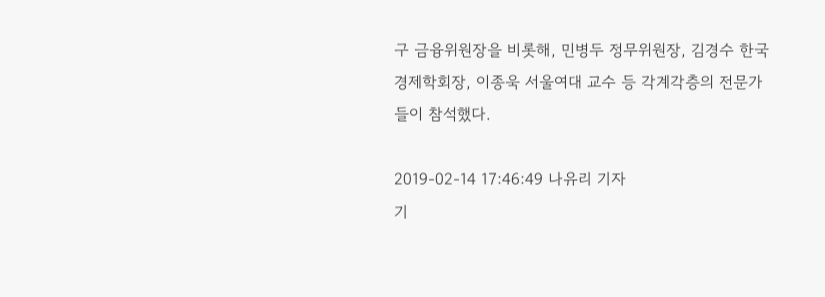구 금융위원장을 비롯해, 민병두 정무위원장, 김경수 한국경제학회장, 이종욱 서울여대 교수 등 각계각층의 전문가들이 참석했다.

2019-02-14 17:46:49 나유리 기자
기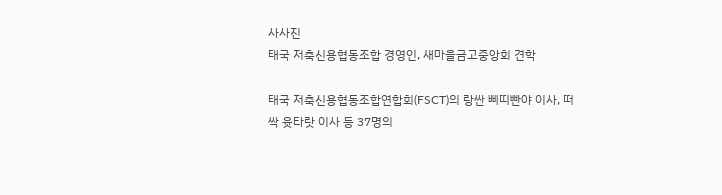사사진
태국 저축신용협동조합 경영인, 새마을금고중앙회 견학

태국 저축신용협동조합연합회(FSCT)의 랑싼 삐띠빤야 이사, 떠싹 윳타랏 이사 등 37명의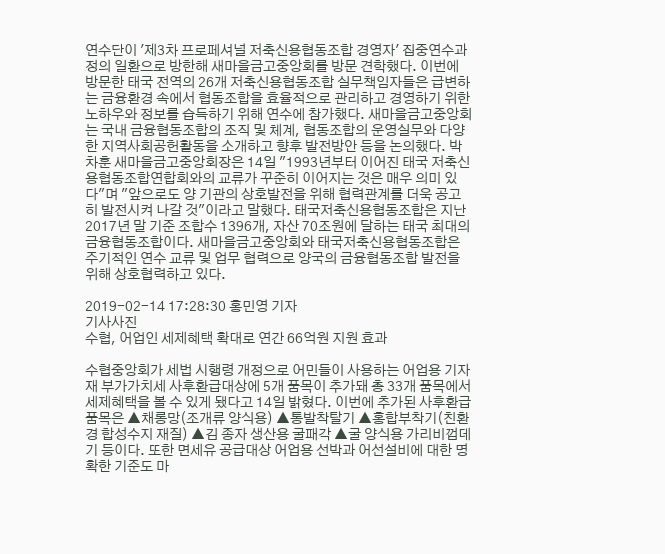연수단이 '제3차 프로페셔널 저축신용협동조합 경영자' 집중연수과정의 일환으로 방한해 새마을금고중앙회를 방문 견학했다. 이번에 방문한 태국 전역의 26개 저축신용협동조합 실무책임자들은 급변하는 금융환경 속에서 협동조합을 효율적으로 관리하고 경영하기 위한 노하우와 정보를 습득하기 위해 연수에 참가했다. 새마을금고중앙회는 국내 금융협동조합의 조직 및 체계, 협동조합의 운영실무와 다양한 지역사회공헌활동을 소개하고 향후 발전방안 등을 논의했다. 박차훈 새마을금고중앙회장은 14일 "1993년부터 이어진 태국 저축신용협동조합연합회와의 교류가 꾸준히 이어지는 것은 매우 의미 있다"며 "앞으로도 양 기관의 상호발전을 위해 협력관계를 더욱 공고히 발전시켜 나갈 것"이라고 말했다. 태국저축신용협동조합은 지난 2017년 말 기준 조합수 1396개, 자산 70조원에 달하는 태국 최대의 금융협동조합이다. 새마을금고중앙회와 태국저축신용협동조합은 주기적인 연수 교류 및 업무 협력으로 양국의 금융협동조합 발전을 위해 상호협력하고 있다.

2019-02-14 17:28:30 홍민영 기자
기사사진
수협, 어업인 세제혜택 확대로 연간 66억원 지원 효과

수협중앙회가 세법 시행령 개정으로 어민들이 사용하는 어업용 기자재 부가가치세 사후환급대상에 5개 품목이 추가돼 총 33개 품목에서 세제혜택을 볼 수 있게 됐다고 14일 밝혔다. 이번에 추가된 사후환급 품목은 ▲채롱망(조개류 양식용) ▲통발착탈기 ▲홍합부착기(친환경 합성수지 재질) ▲김 종자 생산용 굴패각 ▲굴 양식용 가리비껍데기 등이다. 또한 면세유 공급대상 어업용 선박과 어선설비에 대한 명확한 기준도 마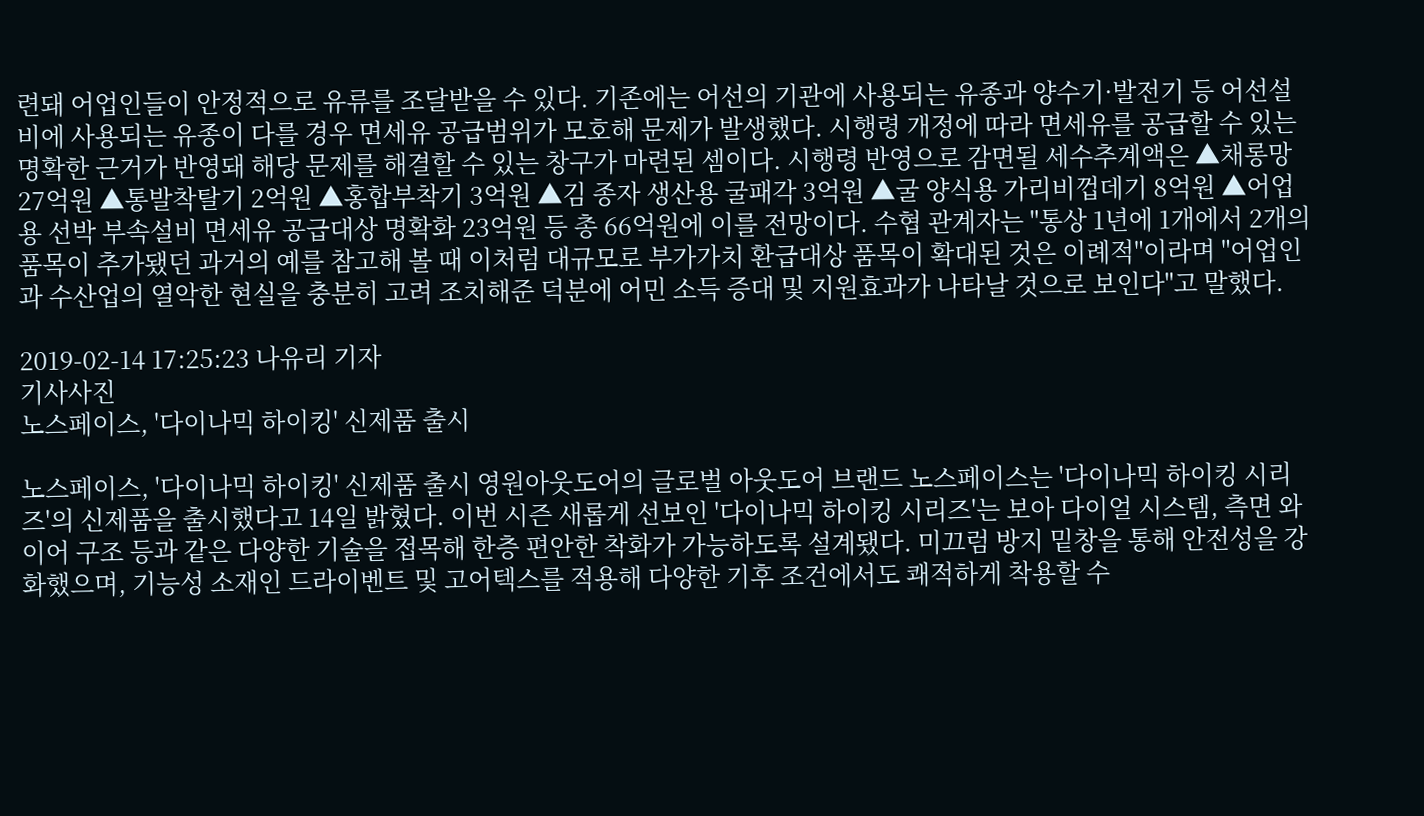련돼 어업인들이 안정적으로 유류를 조달받을 수 있다. 기존에는 어선의 기관에 사용되는 유종과 양수기·발전기 등 어선설비에 사용되는 유종이 다를 경우 면세유 공급범위가 모호해 문제가 발생했다. 시행령 개정에 따라 면세유를 공급할 수 있는 명확한 근거가 반영돼 해당 문제를 해결할 수 있는 창구가 마련된 셈이다. 시행령 반영으로 감면될 세수추계액은 ▲채롱망 27억원 ▲통발착탈기 2억원 ▲홍합부착기 3억원 ▲김 종자 생산용 굴패각 3억원 ▲굴 양식용 가리비껍데기 8억원 ▲어업용 선박 부속설비 면세유 공급대상 명확화 23억원 등 총 66억원에 이를 전망이다. 수협 관계자는 "통상 1년에 1개에서 2개의 품목이 추가됐던 과거의 예를 참고해 볼 때 이처럼 대규모로 부가가치 환급대상 품목이 확대된 것은 이례적"이라며 "어업인과 수산업의 열악한 현실을 충분히 고려 조치해준 덕분에 어민 소득 증대 및 지원효과가 나타날 것으로 보인다"고 말했다.

2019-02-14 17:25:23 나유리 기자
기사사진
노스페이스, '다이나믹 하이킹' 신제품 출시

노스페이스, '다이나믹 하이킹' 신제품 출시 영원아웃도어의 글로벌 아웃도어 브랜드 노스페이스는 '다이나믹 하이킹 시리즈'의 신제품을 출시했다고 14일 밝혔다. 이번 시즌 새롭게 선보인 '다이나믹 하이킹 시리즈'는 보아 다이얼 시스템, 측면 와이어 구조 등과 같은 다양한 기술을 접목해 한층 편안한 착화가 가능하도록 설계됐다. 미끄럼 방지 밑창을 통해 안전성을 강화했으며, 기능성 소재인 드라이벤트 및 고어텍스를 적용해 다양한 기후 조건에서도 쾌적하게 착용할 수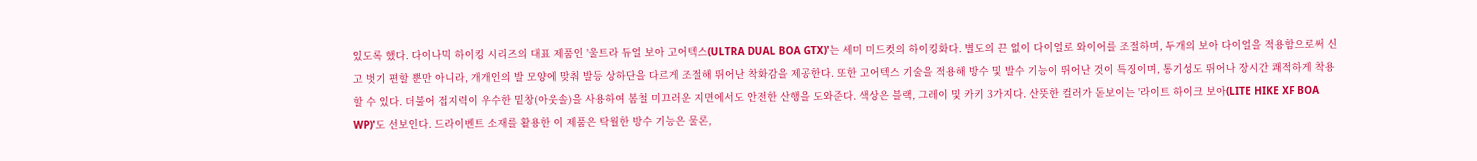있도록 했다. 다이나믹 하이킹 시리즈의 대표 제품인 '울트라 듀얼 보아 고어텍스(ULTRA DUAL BOA GTX)'는 세미 미드컷의 하이킹화다. 별도의 끈 없이 다이얼로 와이어를 조절하며, 두개의 보아 다이얼을 적용함으로써 신고 벗기 편할 뿐만 아니라, 개개인의 발 모양에 맞춰 발등 상하단을 다르게 조절해 뛰어난 착화감을 제공한다. 또한 고어텍스 기술을 적용해 방수 및 발수 기능이 뛰어난 것이 특징이며, 통기성도 뛰어나 장시간 쾌적하게 착용할 수 있다. 더불어 접지력이 우수한 밑창(아웃솔)을 사용하여 봄철 미끄러운 지면에서도 안전한 산행을 도와준다. 색상은 블랙, 그레이 및 카키 3가지다. 산뜻한 컬러가 돋보이는 '라이트 하이크 보아(LITE HIKE XF BOA WP)'도 선보인다. 드라이벤트 소재를 활용한 이 제품은 탁월한 방수 기능은 물론,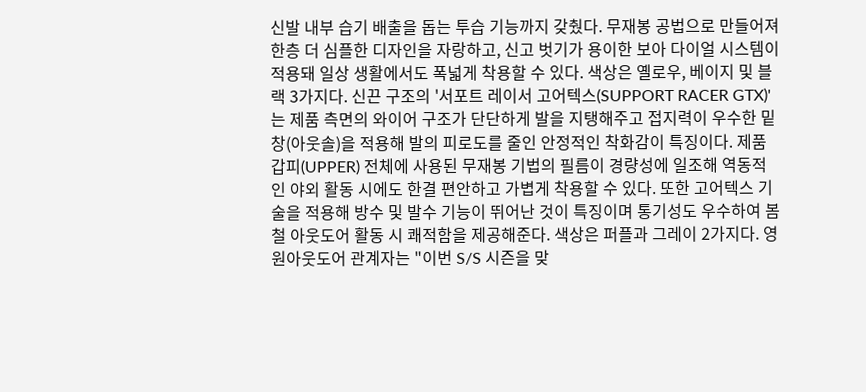신발 내부 습기 배출을 돕는 투습 기능까지 갖췄다. 무재봉 공법으로 만들어져 한층 더 심플한 디자인을 자랑하고, 신고 벗기가 용이한 보아 다이얼 시스템이 적용돼 일상 생활에서도 폭넓게 착용할 수 있다. 색상은 옐로우, 베이지 및 블랙 3가지다. 신끈 구조의 '서포트 레이서 고어텍스(SUPPORT RACER GTX)'는 제품 측면의 와이어 구조가 단단하게 발을 지탱해주고 접지력이 우수한 밑창(아웃솔)을 적용해 발의 피로도를 줄인 안정적인 착화감이 특징이다. 제품 갑피(UPPER) 전체에 사용된 무재봉 기법의 필름이 경량성에 일조해 역동적인 야외 활동 시에도 한결 편안하고 가볍게 착용할 수 있다. 또한 고어텍스 기술을 적용해 방수 및 발수 기능이 뛰어난 것이 특징이며 통기성도 우수하여 봄철 아웃도어 활동 시 쾌적함을 제공해준다. 색상은 퍼플과 그레이 2가지다. 영원아웃도어 관계자는 "이번 S/S 시즌을 맞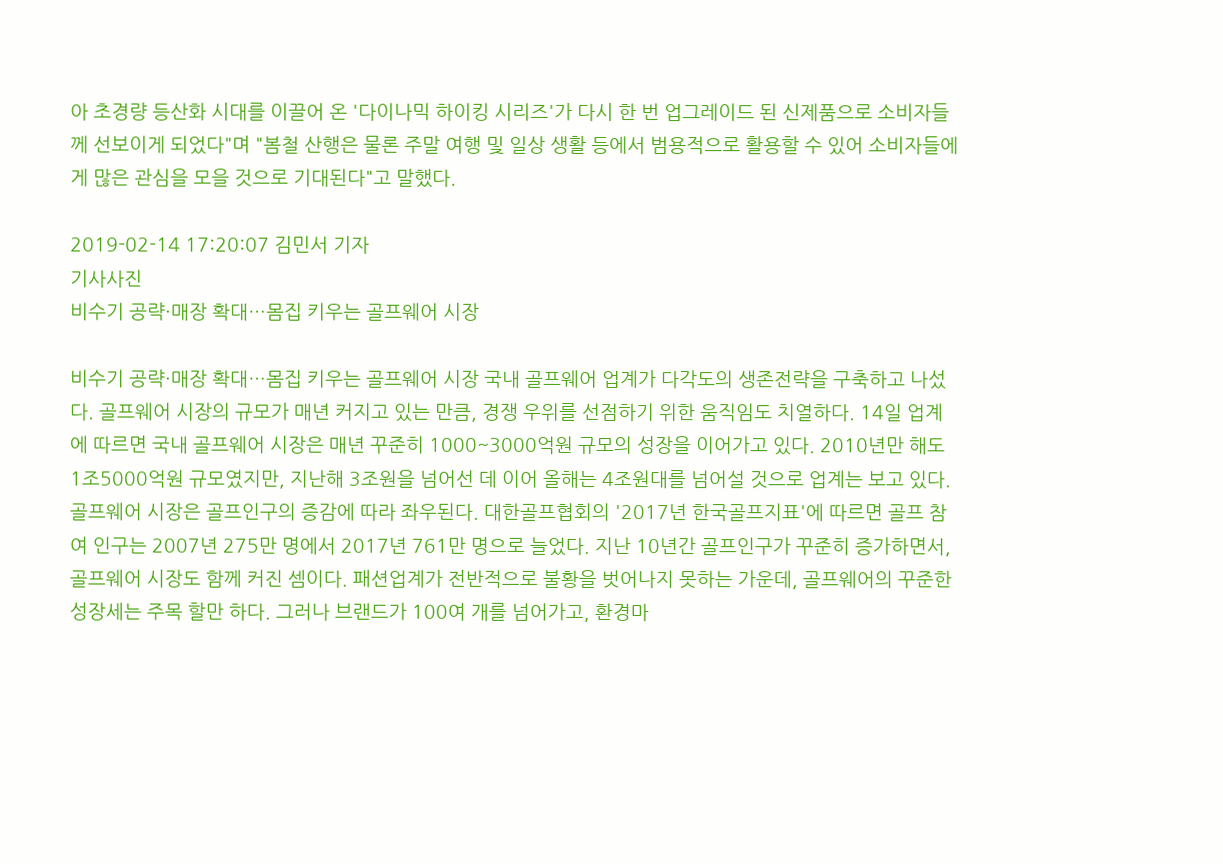아 초경량 등산화 시대를 이끌어 온 '다이나믹 하이킹 시리즈'가 다시 한 번 업그레이드 된 신제품으로 소비자들께 선보이게 되었다"며 "봄철 산행은 물론 주말 여행 및 일상 생활 등에서 범용적으로 활용할 수 있어 소비자들에게 많은 관심을 모을 것으로 기대된다"고 말했다.

2019-02-14 17:20:07 김민서 기자
기사사진
비수기 공략·매장 확대…몸집 키우는 골프웨어 시장

비수기 공략·매장 확대…몸집 키우는 골프웨어 시장 국내 골프웨어 업계가 다각도의 생존전략을 구축하고 나섰다. 골프웨어 시장의 규모가 매년 커지고 있는 만큼, 경쟁 우위를 선점하기 위한 움직임도 치열하다. 14일 업계에 따르면 국내 골프웨어 시장은 매년 꾸준히 1000~3000억원 규모의 성장을 이어가고 있다. 2010년만 해도 1조5000억원 규모였지만, 지난해 3조원을 넘어선 데 이어 올해는 4조원대를 넘어설 것으로 업계는 보고 있다. 골프웨어 시장은 골프인구의 증감에 따라 좌우된다. 대한골프협회의 '2017년 한국골프지표'에 따르면 골프 참여 인구는 2007년 275만 명에서 2017년 761만 명으로 늘었다. 지난 10년간 골프인구가 꾸준히 증가하면서, 골프웨어 시장도 함께 커진 셈이다. 패션업계가 전반적으로 불황을 벗어나지 못하는 가운데, 골프웨어의 꾸준한 성장세는 주목 할만 하다. 그러나 브랜드가 100여 개를 넘어가고, 환경마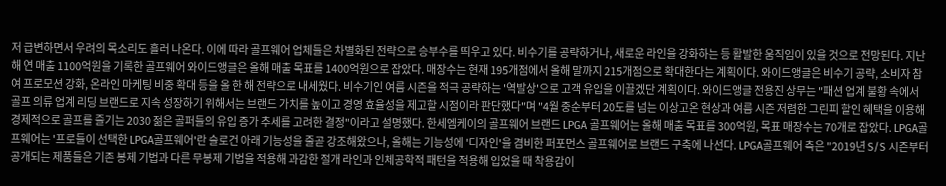저 급변하면서 우려의 목소리도 흘러 나온다. 이에 따라 골프웨어 업체들은 차별화된 전략으로 승부수를 띄우고 있다. 비수기를 공략하거나, 새로운 라인을 강화하는 등 활발한 움직임이 있을 것으로 전망된다. 지난해 연 매출 1100억원을 기록한 골프웨어 와이드앵글은 올해 매출 목표를 1400억원으로 잡았다. 매장수는 현재 195개점에서 올해 말까지 215개점으로 확대한다는 계획이다. 와이드앵글은 비수기 공략, 소비자 참여 프로모션 강화, 온라인 마케팅 비중 확대 등을 올 한 해 전략으로 내세웠다. 비수기인 여름 시즌을 적극 공략하는 '역발상'으로 고객 유입을 이끌겠단 계획이다. 와이드앵글 전용진 상무는 "패션 업계 불황 속에서 골프 의류 업계 리딩 브랜드로 지속 성장하기 위해서는 브랜드 가치를 높이고 경영 효율성을 제고할 시점이라 판단했다"며 "4월 중순부터 20도를 넘는 이상고온 현상과 여름 시즌 저렴한 그린피 할인 혜택을 이용해 경제적으로 골프를 즐기는 2030 젊은 골퍼들의 유입 증가 추세를 고려한 결정"이라고 설명했다. 한세엠케이의 골프웨어 브랜드 LPGA 골프웨어는 올해 매출 목표를 300억원, 목표 매장수는 70개로 잡았다. LPGA골프웨어는 '프로들이 선택한 LPGA골프웨어'란 슬로건 아래 기능성을 줄곧 강조해왔으나, 올해는 기능성에 '디자인'을 겸비한 퍼포먼스 골프웨어로 브랜드 구축에 나선다. LPGA골프웨어 측은 "2019년 S/S 시즌부터 공개되는 제품들은 기존 봉제 기법과 다른 무봉제 기법을 적용해 과감한 절개 라인과 인체공학적 패턴을 적용해 입었을 때 착용감이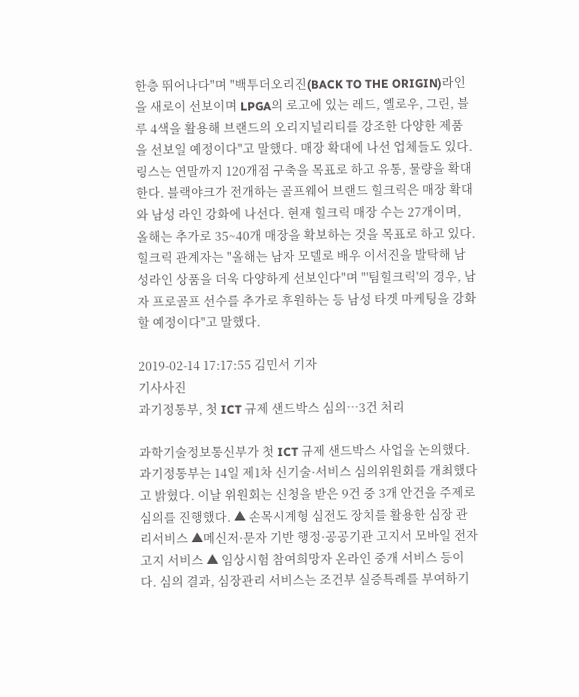한층 뛰어나다"며 "백투더오리진(BACK TO THE ORIGIN)라인을 새로이 선보이며 LPGA의 로고에 있는 레드, 옐로우, 그린, 블루 4색을 활용해 브랜드의 오리지널리티를 강조한 다양한 제품을 선보일 예정이다"고 말했다. 매장 확대에 나선 업체들도 있다. 링스는 연말까지 120개점 구축을 목표로 하고 유통, 물량을 확대한다. 블랙야크가 전개하는 골프웨어 브랜드 힐크릭은 매장 확대와 남성 라인 강화에 나선다. 현재 힐크릭 매장 수는 27개이며, 올해는 추가로 35~40개 매장을 확보하는 것을 목표로 하고 있다. 힐크릭 관계자는 "올해는 남자 모델로 배우 이서진을 발탁해 남성라인 상품을 더욱 다양하게 선보인다"며 "'팀힐크릭'의 경우, 남자 프로골프 선수를 추가로 후원하는 등 남성 타겟 마케팅을 강화할 예정이다"고 말했다.

2019-02-14 17:17:55 김민서 기자
기사사진
과기정통부, 첫 ICT 규제 샌드박스 심의…3건 처리

과학기술정보통신부가 첫 ICT 규제 샌드박스 사업을 논의했다. 과기정통부는 14일 제1차 신기술·서비스 심의위원회를 개최했다고 밝혔다. 이날 위원회는 신청을 받은 9건 중 3개 안건을 주제로 심의를 진행했다. ▲ 손목시계형 심전도 장치를 활용한 심장 관리서비스 ▲메신저·문자 기반 행정·공공기관 고지서 모바일 전자고지 서비스 ▲ 임상시험 참여희망자 온라인 중개 서비스 등이다. 심의 결과, 심장관리 서비스는 조건부 실증특례를 부여하기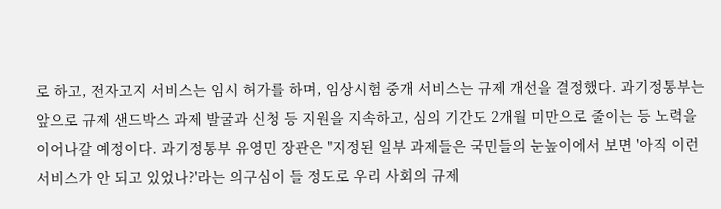로 하고, 전자고지 서비스는 임시 허가를 하며, 임상시험 중개 서비스는 규제 개선을 결정했다. 과기정통부는 앞으로 규제 샌드박스 과제 발굴과 신청 등 지원을 지속하고, 심의 기간도 2개월 미만으로 줄이는 등 노력을 이어나갈 예정이다. 과기정통부 유영민 장관은 "지정된 일부 과제들은 국민들의 눈높이에서 보면 '아직 이런 서비스가 안 되고 있었나?'라는 의구심이 들 정도로 우리 사회의 규제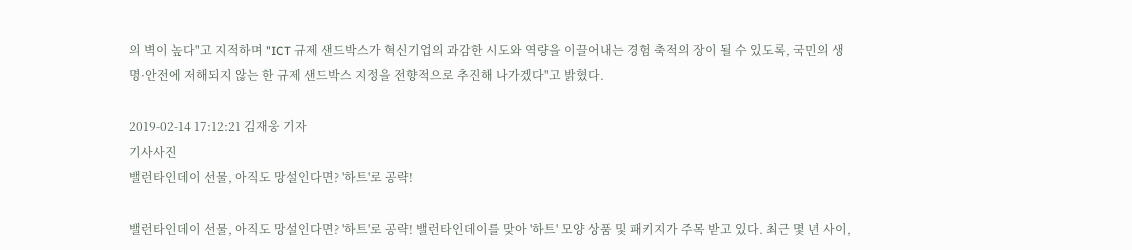의 벽이 높다"고 지적하며 "ICT 규제 샌드박스가 혁신기업의 과감한 시도와 역량을 이끌어내는 경험 축적의 장이 될 수 있도록, 국민의 생명·안전에 저해되지 않는 한 규제 샌드박스 지정을 전향적으로 추진해 나가겠다"고 밝혔다.

2019-02-14 17:12:21 김재웅 기자
기사사진
밸런타인데이 선물, 아직도 망설인다면? '하트'로 공략!

밸런타인데이 선물, 아직도 망설인다면? '하트'로 공략! 밸런타인데이를 맞아 '하트' 모양 상품 및 패키지가 주목 받고 있다. 최근 몇 년 사이,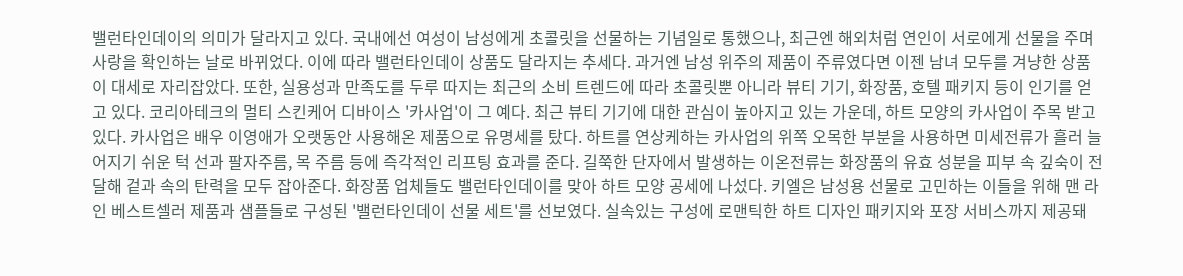밸런타인데이의 의미가 달라지고 있다. 국내에선 여성이 남성에게 초콜릿을 선물하는 기념일로 통했으나, 최근엔 해외처럼 연인이 서로에게 선물을 주며 사랑을 확인하는 날로 바뀌었다. 이에 따라 밸런타인데이 상품도 달라지는 추세다. 과거엔 남성 위주의 제품이 주류였다면 이젠 남녀 모두를 겨냥한 상품이 대세로 자리잡았다. 또한, 실용성과 만족도를 두루 따지는 최근의 소비 트렌드에 따라 초콜릿뿐 아니라 뷰티 기기, 화장품, 호텔 패키지 등이 인기를 얻고 있다. 코리아테크의 멀티 스킨케어 디바이스 '카사업'이 그 예다. 최근 뷰티 기기에 대한 관심이 높아지고 있는 가운데, 하트 모양의 카사업이 주목 받고 있다. 카사업은 배우 이영애가 오랫동안 사용해온 제품으로 유명세를 탔다. 하트를 연상케하는 카사업의 위쪽 오목한 부분을 사용하면 미세전류가 흘러 늘어지기 쉬운 턱 선과 팔자주름, 목 주름 등에 즉각적인 리프팅 효과를 준다. 길쭉한 단자에서 발생하는 이온전류는 화장품의 유효 성분을 피부 속 깊숙이 전달해 겉과 속의 탄력을 모두 잡아준다. 화장품 업체들도 밸런타인데이를 맞아 하트 모양 공세에 나섰다. 키엘은 남성용 선물로 고민하는 이들을 위해 맨 라인 베스트셀러 제품과 샘플들로 구성된 '밸런타인데이 선물 세트'를 선보였다. 실속있는 구성에 로맨틱한 하트 디자인 패키지와 포장 서비스까지 제공돼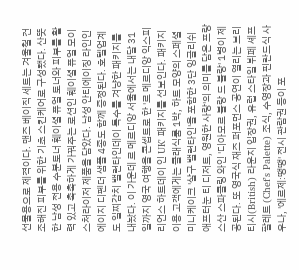선물용으로 제격이다. 맨즈 베이직 세트는 겨울철 건조해진 피부를 위한 기초 스킨케어로 구성됐다. 산뜻한 남성 전용 수분토너 훼이셜 퓨얼 토너와 피부를 활력 있고 촉촉하게 가꿔주는 로션인 훼이셜 퓨얼 모이스처라이저 제품을 담았다. 남성 안티에이징 라인인 에이지 디펜더 샘플 4종도 함께 증정된다. 호텔업계도 일찌감치 밸런타인데이 특수를 겨냥한 패키지를 내놨다. 이 가운데 르 메르디앙 서울에서는 내달 31일까지 영국 여행을 콘셉트로 한 '르 메르디앙 익스피리언스 하트데이 인 UK' 패키지를 선보인다. 패키지 이용 고객에게는 클래식룸 1박, 하트 모양의 스페셜 미니케이크 '살구 밸런타인'을 포함한 3단 잉글리쉬 애프터눈 티 디저트, 영원한 사랑'의 의미를 담은 프랑스산 스파클링 와인 '디아모르 블랑 드 블랑' 1병이 제공된다. 또 영국식 재즈 퍼포먼스 공연이 열리는 브리티시(British) 라운지 입장권, 유럽 스타일 뷔페 셰프 팔레트 (Chef's Palette) 조식, 수영장과 핀란드식 사우나, '에르제:땡땡' 전시 관람권 등이 포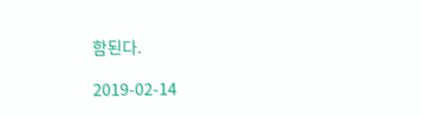함된다.

2019-02-14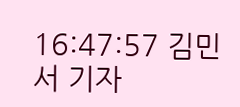16:47:57 김민서 기자